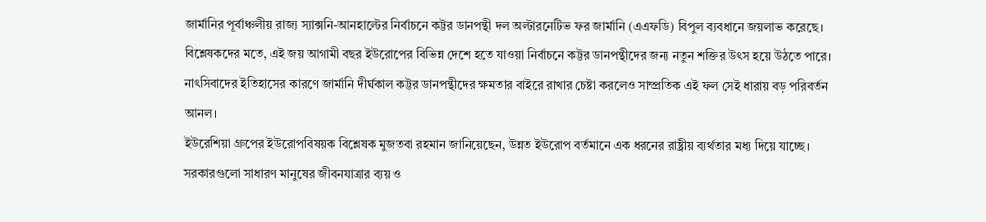জার্মানির পূর্বাঞ্চলীয় রাজ্য স্যাক্সনি-আনহাল্টের নির্বাচনে কট্টর ডানপন্থী দল অল্টারনেটিভ ফর জার্মানি (এএফডি) বিপুল ব্যবধানে জয়লাভ করেছে। বিশ্লেষকদের মতে, এই জয় আগামী বছর ইউরোপের বিভিন্ন দেশে হতে যাওয়া নির্বাচনে কট্টর ডানপন্থীদের জন্য নতুন শক্তির উৎস হয়ে উঠতে পারে। নাৎসিবাদের ইতিহাসের কারণে জার্মানি দীর্ঘকাল কট্টর ডানপন্থীদের ক্ষমতার বাইরে রাখার চেষ্টা করলেও সাম্প্রতিক এই ফল সেই ধারায় বড় পরিবর্তন আনল।
ইউরেশিয়া গ্রুপের ইউরোপবিষয়ক বিশ্লেষক মুজতবা রহমান জানিয়েছেন, উন্নত ইউরোপ বর্তমানে এক ধরনের রাষ্ট্রীয় ব্যর্থতার মধ্য দিয়ে যাচ্ছে। সরকারগুলো সাধারণ মানুষের জীবনযাত্রার ব্যয় ও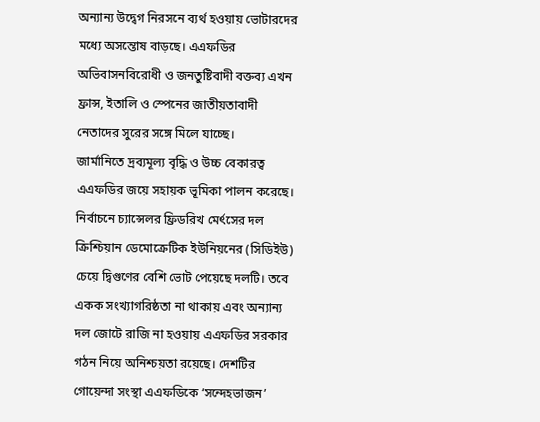অন্যান্য উদ্বেগ নিরসনে ব্যর্থ হওয়ায় ভোটারদের মধ্যে অসন্তোষ বাড়ছে। এএফডির অভিবাসনবিরোধী ও জনতুষ্টিবাদী বক্তব্য এখন ফ্রান্স, ইতালি ও স্পেনের জাতীয়তাবাদী নেতাদের সুরের সঙ্গে মিলে যাচ্ছে।
জার্মানিতে দ্রব্যমূল্য বৃদ্ধি ও উচ্চ বেকারত্ব এএফডির জয়ে সহায়ক ভূমিকা পালন করেছে। নির্বাচনে চ্যান্সেলর ফ্রিডরিখ মের্ৎসের দল ক্রিশ্চিয়ান ডেমোক্রেটিক ইউনিয়নের (সিডিইউ) চেয়ে দ্বিগুণের বেশি ভোট পেয়েছে দলটি। তবে একক সংখ্যাগরিষ্ঠতা না থাকায় এবং অন্যান্য দল জোটে রাজি না হওয়ায় এএফডির সরকার গঠন নিয়ে অনিশ্চয়তা রয়েছে। দেশটির গোয়েন্দা সংস্থা এএফডিকে ‘সন্দেহভাজন’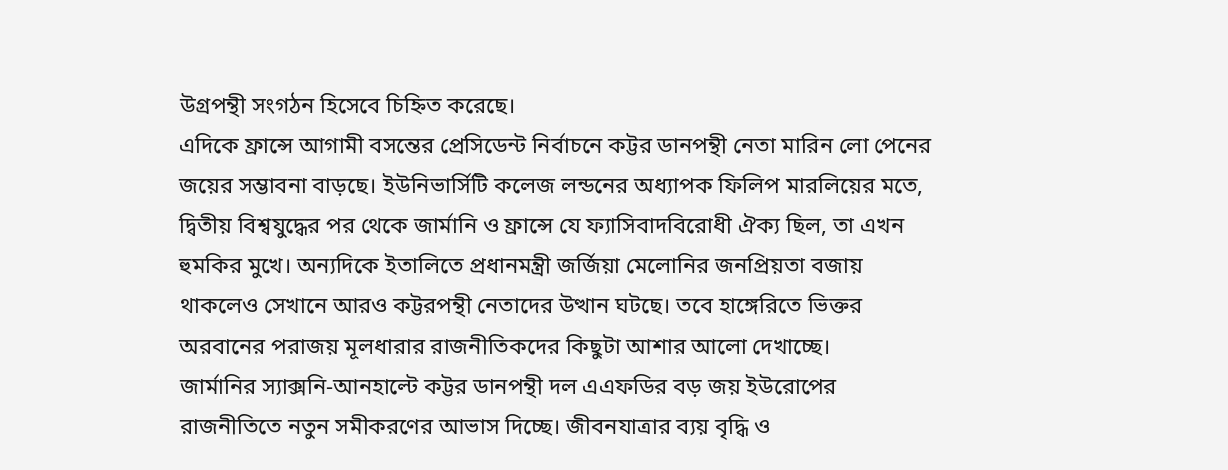উগ্রপন্থী সংগঠন হিসেবে চিহ্নিত করেছে।
এদিকে ফ্রান্সে আগামী বসন্তের প্রেসিডেন্ট নির্বাচনে কট্টর ডানপন্থী নেতা মারিন লো পেনের জয়ের সম্ভাবনা বাড়ছে। ইউনিভার্সিটি কলেজ লন্ডনের অধ্যাপক ফিলিপ মারলিয়ের মতে, দ্বিতীয় বিশ্বযুদ্ধের পর থেকে জার্মানি ও ফ্রান্সে যে ফ্যাসিবাদবিরোধী ঐক্য ছিল, তা এখন হুমকির মুখে। অন্যদিকে ইতালিতে প্রধানমন্ত্রী জর্জিয়া মেলোনির জনপ্রিয়তা বজায় থাকলেও সেখানে আরও কট্টরপন্থী নেতাদের উত্থান ঘটছে। তবে হাঙ্গেরিতে ভিক্তর অরবানের পরাজয় মূলধারার রাজনীতিকদের কিছুটা আশার আলো দেখাচ্ছে।
জার্মানির স্যাক্সনি-আনহাল্টে কট্টর ডানপন্থী দল এএফডির বড় জয় ইউরোপের রাজনীতিতে নতুন সমীকরণের আভাস দিচ্ছে। জীবনযাত্রার ব্যয় বৃদ্ধি ও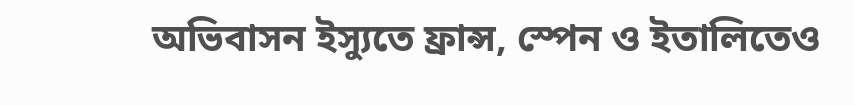অভিবাসন ইস্যুতে ফ্রান্স, স্পেন ও ইতালিতেও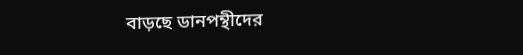বাড়ছে ডানপন্থীদের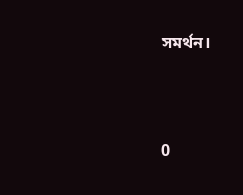সমর্থন।



0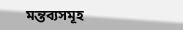মন্তব্যসমূহ